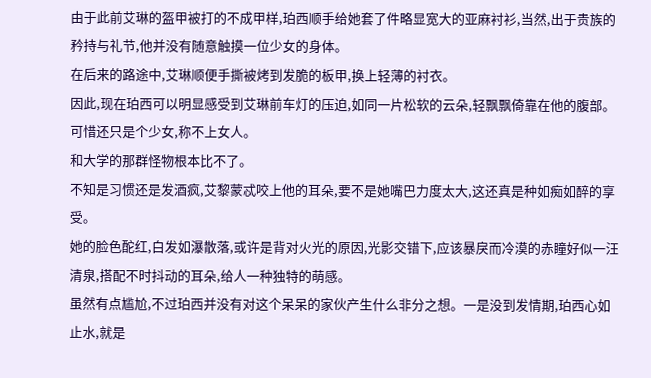由于此前艾琳的盔甲被打的不成甲样,珀西顺手给她套了件略显宽大的亚麻衬衫,当然,出于贵族的矜持与礼节,他并没有随意触摸一位少女的身体。
在后来的路途中,艾琳顺便手撕被烤到发脆的板甲,换上轻薄的衬衣。
因此,现在珀西可以明显感受到艾琳前车灯的压迫,如同一片松软的云朵,轻飘飘倚靠在他的腹部。
可惜还只是个少女,称不上女人。
和大学的那群怪物根本比不了。
不知是习惯还是发酒疯,艾黎蒙忒咬上他的耳朵,要不是她嘴巴力度太大,这还真是种如痴如醉的享受。
她的脸色酡红,白发如瀑散落,或许是背对火光的原因,光影交错下,应该暴戾而冷漠的赤瞳好似一汪清泉,搭配不时抖动的耳朵,给人一种独特的萌感。
虽然有点尴尬,不过珀西并没有对这个呆呆的家伙产生什么非分之想。一是没到发情期,珀西心如止水,就是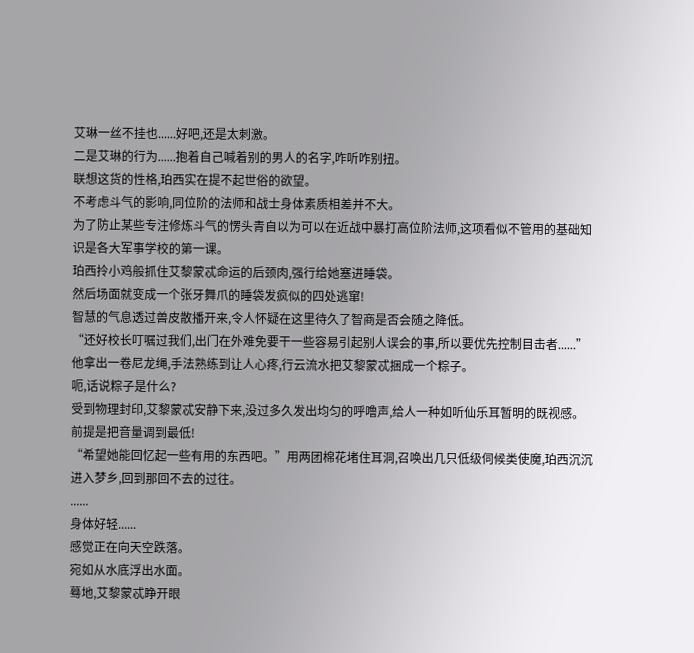艾琳一丝不挂也......好吧,还是太刺激。
二是艾琳的行为......抱着自己喊着别的男人的名字,咋听咋别扭。
联想这货的性格,珀西实在提不起世俗的欲望。
不考虑斗气的影响,同位阶的法师和战士身体素质相差并不大。
为了防止某些专注修炼斗气的愣头青自以为可以在近战中暴打高位阶法师,这项看似不管用的基础知识是各大军事学校的第一课。
珀西拎小鸡般抓住艾黎蒙忒命运的后颈肉,强行给她塞进睡袋。
然后场面就变成一个张牙舞爪的睡袋发疯似的四处逃窜!
智慧的气息透过兽皮散播开来,令人怀疑在这里待久了智商是否会随之降低。
“还好校长叮嘱过我们,出门在外难免要干一些容易引起别人误会的事,所以要优先控制目击者......”他拿出一卷尼龙绳,手法熟练到让人心疼,行云流水把艾黎蒙忒捆成一个粽子。
呃,话说粽子是什么?
受到物理封印,艾黎蒙忒安静下来,没过多久发出均匀的呼噜声,给人一种如听仙乐耳暂明的既视感。
前提是把音量调到最低!
“希望她能回忆起一些有用的东西吧。”用两团棉花堵住耳洞,召唤出几只低级伺候类使魔,珀西沉沉进入梦乡,回到那回不去的过往。
......
身体好轻......
感觉正在向天空跌落。
宛如从水底浮出水面。
蓦地,艾黎蒙忒睁开眼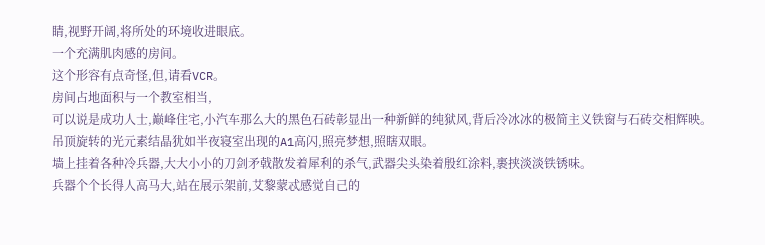睛,视野开阔,将所处的环境收进眼底。
一个充满肌肉感的房间。
这个形容有点奇怪,但,请看VCR。
房间占地面积与一个教室相当,
可以说是成功人士,巅峰住宅,小汽车那么大的黑色石砖彰显出一种新鲜的纯狱风,背后冷冰冰的极简主义铁窗与石砖交相辉映。
吊顶旋转的光元素结晶犹如半夜寝室出现的A1高闪,照亮梦想,照瞎双眼。
墙上挂着各种冷兵器,大大小小的刀剑矛戟散发着犀利的杀气,武器尖头染着殷红涂料,裹挟淡淡铁锈味。
兵器个个长得人高马大,站在展示架前,艾黎蒙忒感觉自己的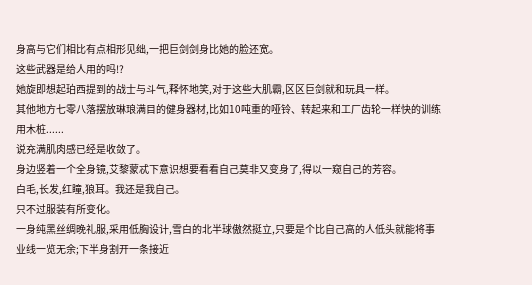身高与它们相比有点相形见绌,一把巨剑剑身比她的脸还宽。
这些武器是给人用的吗!?
她旋即想起珀西提到的战士与斗气,释怀地笑,对于这些大肌霸,区区巨剑就和玩具一样。
其他地方七零八落摆放琳琅满目的健身器材,比如10吨重的哑铃、转起来和工厂齿轮一样快的训练用木桩......
说充满肌肉感已经是收敛了。
身边竖着一个全身镜,艾黎蒙忒下意识想要看看自己莫非又变身了,得以一窥自己的芳容。
白毛,长发,红瞳,狼耳。我还是我自己。
只不过服装有所变化。
一身纯黑丝绸晚礼服,采用低胸设计,雪白的北半球傲然挺立,只要是个比自己高的人低头就能将事业线一览无余;下半身割开一条接近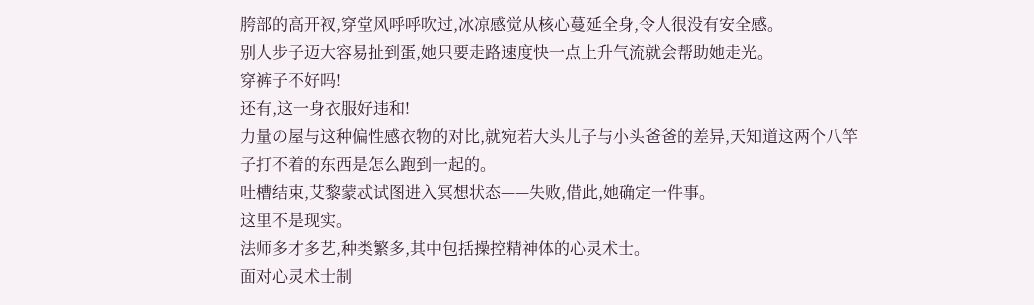胯部的高开衩,穿堂风呼呼吹过,冰凉感觉从核心蔓延全身,令人很没有安全感。
别人步子迈大容易扯到蛋,她只要走路速度快一点上升气流就会帮助她走光。
穿裤子不好吗!
还有,这一身衣服好违和!
力量の屋与这种偏性感衣物的对比,就宛若大头儿子与小头爸爸的差异,天知道这两个八竿子打不着的东西是怎么跑到一起的。
吐槽结束,艾黎蒙忒试图进入冥想状态——失败,借此,她确定一件事。
这里不是现实。
法师多才多艺,种类繁多,其中包括操控精神体的心灵术士。
面对心灵术士制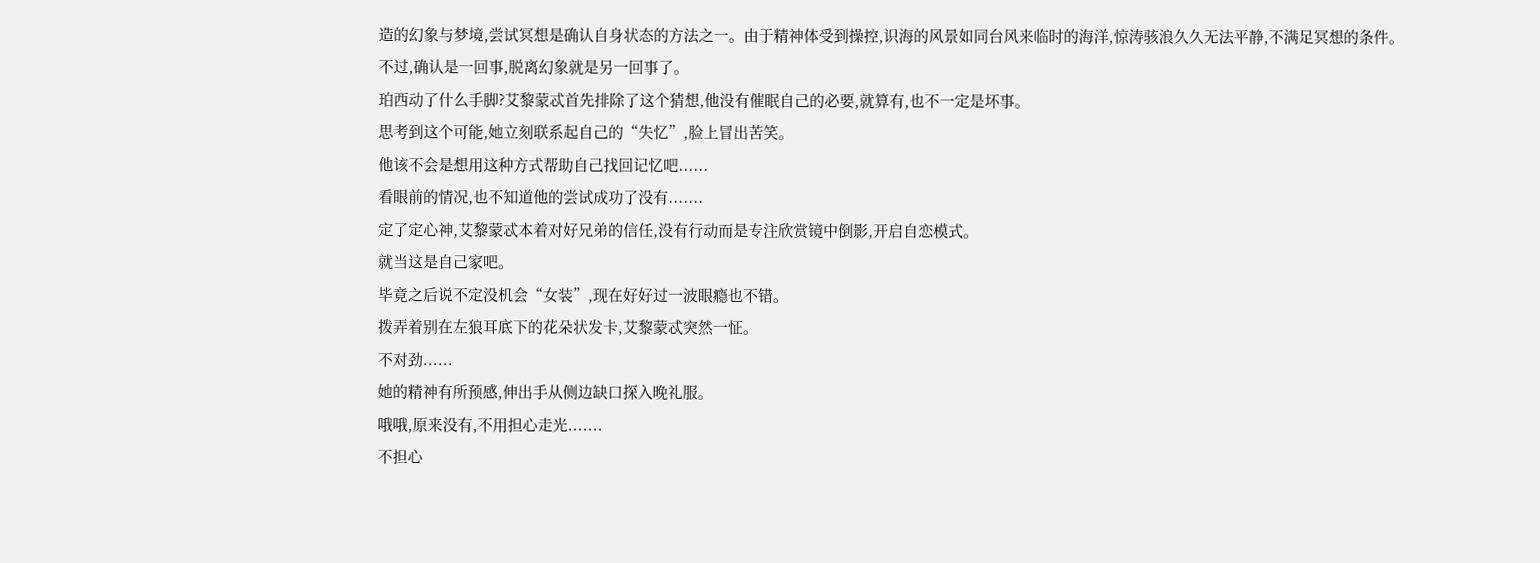造的幻象与梦境,尝试冥想是确认自身状态的方法之一。由于精神体受到操控,识海的风景如同台风来临时的海洋,惊涛骇浪久久无法平静,不满足冥想的条件。
不过,确认是一回事,脱离幻象就是另一回事了。
珀西动了什么手脚?艾黎蒙忒首先排除了这个猜想,他没有催眠自己的必要,就算有,也不一定是坏事。
思考到这个可能,她立刻联系起自己的“失忆”,脸上冒出苦笑。
他该不会是想用这种方式帮助自己找回记忆吧......
看眼前的情况,也不知道他的尝试成功了没有.......
定了定心神,艾黎蒙忒本着对好兄弟的信任,没有行动而是专注欣赏镜中倒影,开启自恋模式。
就当这是自己家吧。
毕竟之后说不定没机会“女装”,现在好好过一波眼瘾也不错。
拨弄着别在左狼耳底下的花朵状发卡,艾黎蒙忒突然一怔。
不对劲......
她的精神有所预感,伸出手从侧边缺口探入晚礼服。
哦哦,原来没有,不用担心走光.......
不担心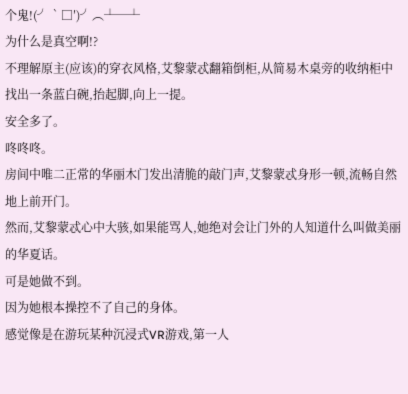个鬼!(╯‵□′)╯︵┴─┴
为什么是真空啊!?
不理解原主(应该)的穿衣风格,艾黎蒙忒翻箱倒柜,从简易木桌旁的收纳柜中找出一条蓝白碗,抬起脚,向上一提。
安全多了。
咚咚咚。
房间中唯二正常的华丽木门发出清脆的敲门声,艾黎蒙忒身形一顿,流畅自然地上前开门。
然而,艾黎蒙忒心中大骇,如果能骂人,她绝对会让门外的人知道什么叫做美丽的华夏话。
可是她做不到。
因为她根本操控不了自己的身体。
感觉像是在游玩某种沉浸式VR游戏,第一人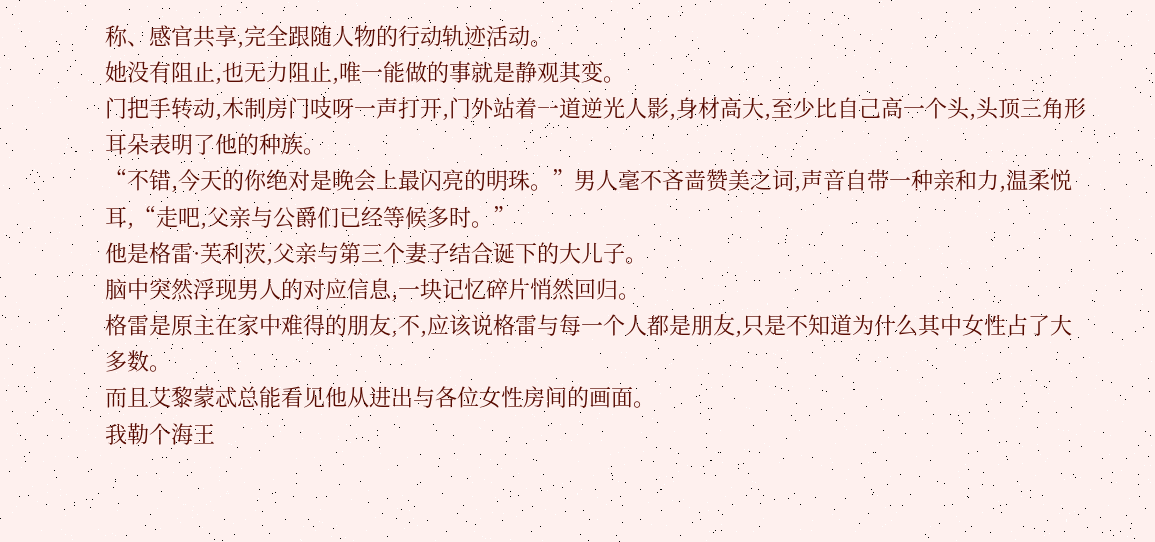称、感官共享,完全跟随人物的行动轨迹活动。
她没有阻止,也无力阻止,唯一能做的事就是静观其变。
门把手转动,木制房门吱呀一声打开,门外站着一道逆光人影,身材高大,至少比自己高一个头,头顶三角形耳朵表明了他的种族。
“不错,今天的你绝对是晚会上最闪亮的明珠。”男人毫不吝啬赞美之词,声音自带一种亲和力,温柔悦耳,“走吧,父亲与公爵们已经等候多时。”
他是格雷·芙利茨,父亲与第三个妻子结合诞下的大儿子。
脑中突然浮现男人的对应信息,一块记忆碎片悄然回归。
格雷是原主在家中难得的朋友,不,应该说格雷与每一个人都是朋友,只是不知道为什么其中女性占了大多数。
而且艾黎蒙忒总能看见他从进出与各位女性房间的画面。
我勒个海王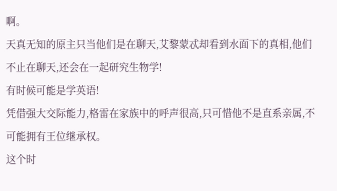啊。
天真无知的原主只当他们是在聊天,艾黎蒙忒却看到水面下的真相,他们不止在聊天,还会在一起研究生物学!
有时候可能是学英语!
凭借强大交际能力,格雷在家族中的呼声很高,只可惜他不是直系亲属,不可能拥有王位继承权。
这个时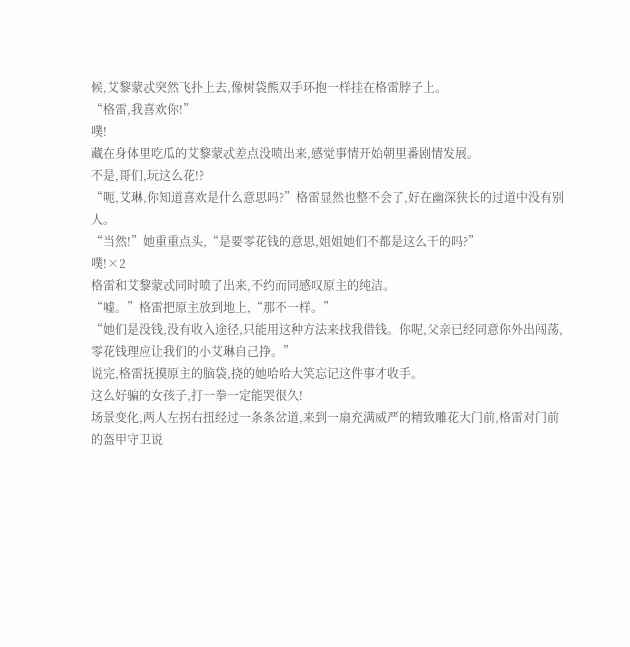候,艾黎蒙忒突然飞扑上去,像树袋熊双手环抱一样挂在格雷脖子上。
“格雷,我喜欢你!”
噗!
藏在身体里吃瓜的艾黎蒙忒差点没喷出来,感觉事情开始朝里番剧情发展。
不是,哥们,玩这么花!?
“呃,艾琳,你知道喜欢是什么意思吗?”格雷显然也整不会了,好在幽深狭长的过道中没有别人。
“当然!”她重重点头,“是要零花钱的意思,姐姐她们不都是这么干的吗?”
噗!×2
格雷和艾黎蒙忒同时喷了出来,不约而同感叹原主的纯洁。
“嘘。”格雷把原主放到地上,“那不一样。”
“她们是没钱,没有收入途径,只能用这种方法来找我借钱。你呢,父亲已经同意你外出闯荡,零花钱理应让我们的小艾琳自己挣。”
说完,格雷抚摸原主的脑袋,挠的她哈哈大笑忘记这件事才收手。
这么好骗的女孩子,打一拳一定能哭很久!
场景变化,两人左拐右扭经过一条条岔道,来到一扇充满威严的精致雕花大门前,格雷对门前的盔甲守卫说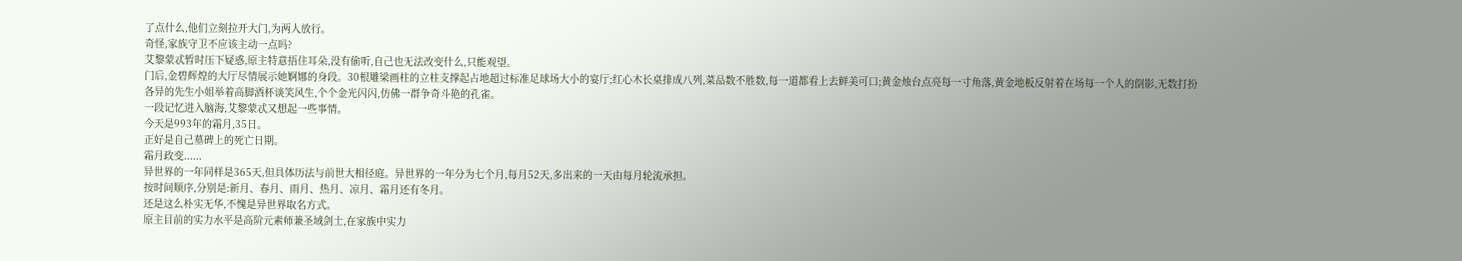了点什么,他们立刻拉开大门,为两人放行。
奇怪,家族守卫不应该主动一点吗?
艾黎蒙忒暂时压下疑惑,原主特意捂住耳朵,没有偷听,自己也无法改变什么,只能观望。
门后,金碧辉煌的大厅尽情展示她婀娜的身段。30根雕梁画柱的立柱支撑起占地超过标准足球场大小的宴厅;红心木长桌排成八列,菜品数不胜数,每一道都看上去鲜美可口;黄金烛台点亮每一寸角落,黄金地板反射着在场每一个人的倒影,无数打扮各异的先生小姐举着高脚酒杯谈笑风生,个个金光闪闪,仿佛一群争奇斗艳的孔雀。
一段记忆进入脑海,艾黎蒙忒又想起一些事情。
今天是993年的霜月,35日。
正好是自己墓碑上的死亡日期。
霜月政变......
异世界的一年同样是365天,但具体历法与前世大相径庭。异世界的一年分为七个月,每月52天,多出来的一天由每月轮流承担。
按时间顺序,分别是:新月、春月、雨月、热月、凉月、霜月还有冬月。
还是这么朴实无华,不愧是异世界取名方式。
原主目前的实力水平是高阶元素师兼圣域剑士,在家族中实力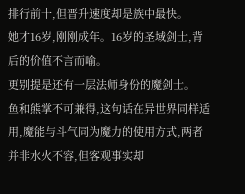排行前十,但晋升速度却是族中最快。
她才16岁,刚刚成年。16岁的圣域剑士,背后的价值不言而喻。
更别提是还有一层法师身份的魔剑士。
鱼和熊掌不可兼得,这句话在异世界同样适用,魔能与斗气同为魔力的使用方式,两者并非水火不容,但客观事实却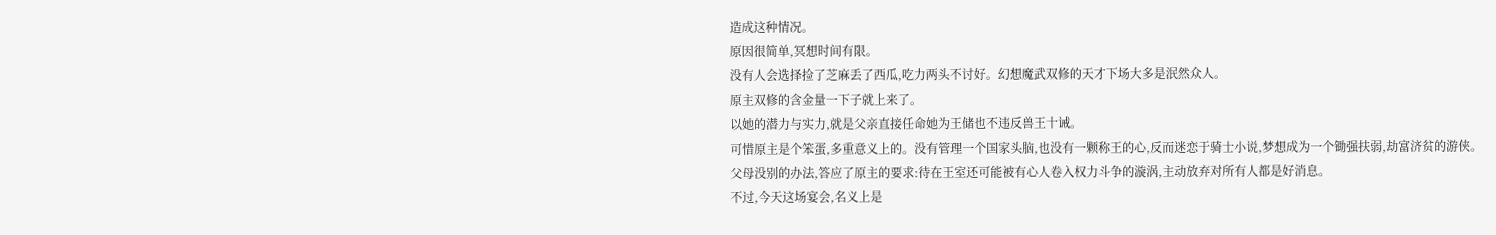造成这种情况。
原因很简单,冥想时间有限。
没有人会选择捡了芝麻丢了西瓜,吃力两头不讨好。幻想魔武双修的天才下场大多是泯然众人。
原主双修的含金量一下子就上来了。
以她的潜力与实力,就是父亲直接任命她为王储也不违反兽王十诫。
可惜原主是个笨蛋,多重意义上的。没有管理一个国家头脑,也没有一颗称王的心,反而迷恋于骑士小说,梦想成为一个锄强扶弱,劫富济贫的游侠。
父母没别的办法,答应了原主的要求:待在王室还可能被有心人卷入权力斗争的漩涡,主动放弃对所有人都是好消息。
不过,今天这场宴会,名义上是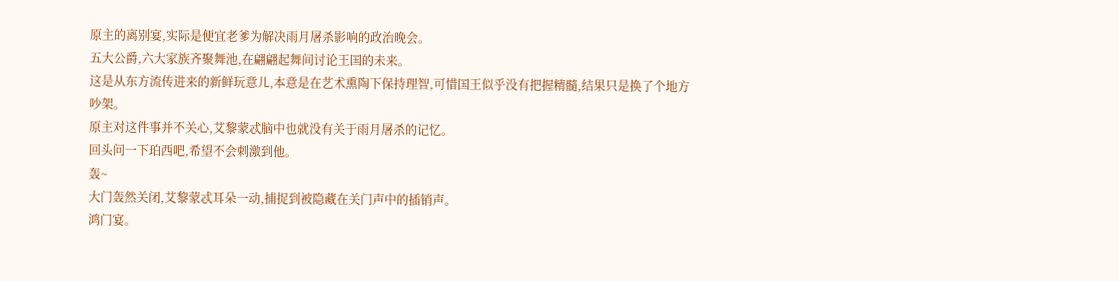原主的离别宴,实际是便宜老爹为解决雨月屠杀影响的政治晚会。
五大公爵,六大家族齐聚舞池,在翩翩起舞间讨论王国的未来。
这是从东方流传进来的新鲜玩意儿,本意是在艺术熏陶下保持理智,可惜国王似乎没有把握精髓,结果只是换了个地方吵架。
原主对这件事并不关心,艾黎蒙忒脑中也就没有关于雨月屠杀的记忆。
回头问一下珀西吧,希望不会刺激到他。
轰~
大门轰然关闭,艾黎蒙忒耳朵一动,捕捉到被隐藏在关门声中的插销声。
鸿门宴。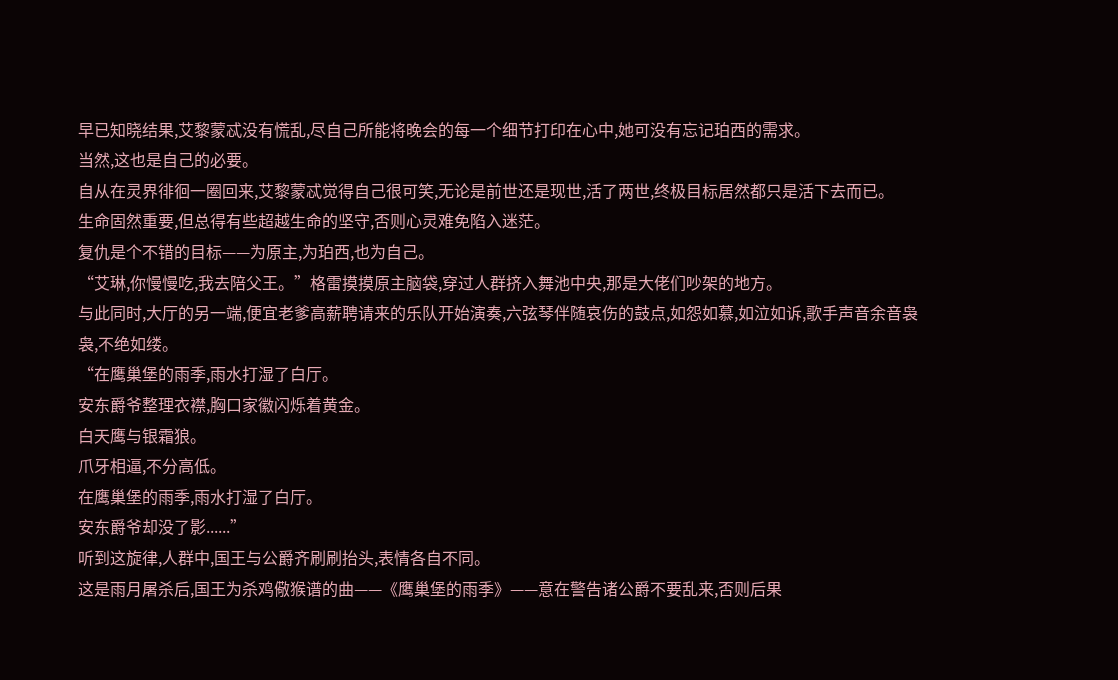早已知晓结果,艾黎蒙忒没有慌乱,尽自己所能将晚会的每一个细节打印在心中,她可没有忘记珀西的需求。
当然,这也是自己的必要。
自从在灵界徘徊一圈回来,艾黎蒙忒觉得自己很可笑,无论是前世还是现世,活了两世,终极目标居然都只是活下去而已。
生命固然重要,但总得有些超越生命的坚守,否则心灵难免陷入迷茫。
复仇是个不错的目标——为原主,为珀西,也为自己。
“艾琳,你慢慢吃,我去陪父王。”格雷摸摸原主脑袋,穿过人群挤入舞池中央,那是大佬们吵架的地方。
与此同时,大厅的另一端,便宜老爹高薪聘请来的乐队开始演奏,六弦琴伴随哀伤的鼓点,如怨如慕,如泣如诉,歌手声音余音袅袅,不绝如缕。
“在鹰巢堡的雨季,雨水打湿了白厅。
安东爵爷整理衣襟,胸口家徽闪烁着黄金。
白天鹰与银霜狼。
爪牙相逼,不分高低。
在鹰巢堡的雨季,雨水打湿了白厅。
安东爵爷却没了影......”
听到这旋律,人群中,国王与公爵齐刷刷抬头,表情各自不同。
这是雨月屠杀后,国王为杀鸡儆猴谱的曲——《鹰巢堡的雨季》——意在警告诸公爵不要乱来,否则后果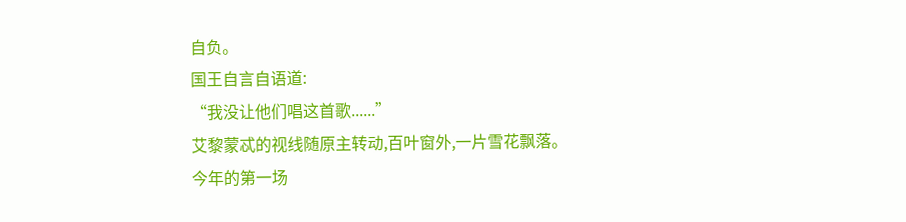自负。
国王自言自语道:
“我没让他们唱这首歌......”
艾黎蒙忒的视线随原主转动,百叶窗外,一片雪花飘落。
今年的第一场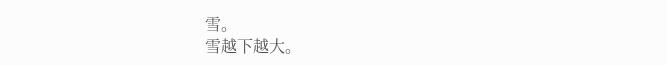雪。
雪越下越大。